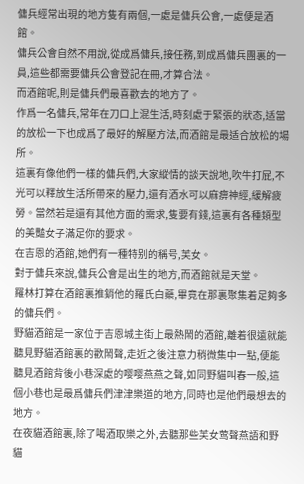傭兵經常出現的地方隻有兩個,一處是傭兵公會,一處便是酒館。
傭兵公會自然不用說,從成爲傭兵,接任務,到成爲傭兵團裏的一員,這些都需要傭兵公會登記在冊,才算合法。
而酒館呢,則是傭兵們最喜歡去的地方了。
作爲一名傭兵,常年在刀口上混生活,時刻處于緊張的狀态,适當的放松一下也成爲了最好的解壓方法,而酒館是最适合放松的場所。
這裏有像他們一樣的傭兵們,大家縱情的談天說地,吹牛打屁,不光可以釋放生活所帶來的壓力,還有酒水可以麻痹神經,緩解疲勞。當然若是還有其他方面的需求,隻要有錢,這裏有各種類型的美豔女子滿足你的要求。
在吉恩的酒館,她們有一種特别的稱号,芙女。
對于傭兵來說,傭兵公會是出生的地方,而酒館就是天堂。
羅林打算在酒館裏推銷他的羅氏白藥,畢竟在那裏聚集着足夠多的傭兵們。
野貓酒館是一家位于吉恩城主街上最熱鬧的酒館,離着很遠就能聽見野貓酒館裏的歡鬧聲,走近之後注意力稍微集中一點,便能聽見酒館背後小巷深處的嘤嘤燕燕之聲,如同野貓叫春一般,這個小巷也是最爲傭兵們津津樂道的地方,同時也是他們最想去的地方。
在夜貓酒館裏,除了喝酒取樂之外,去聽那些芙女莺聲燕語和野貓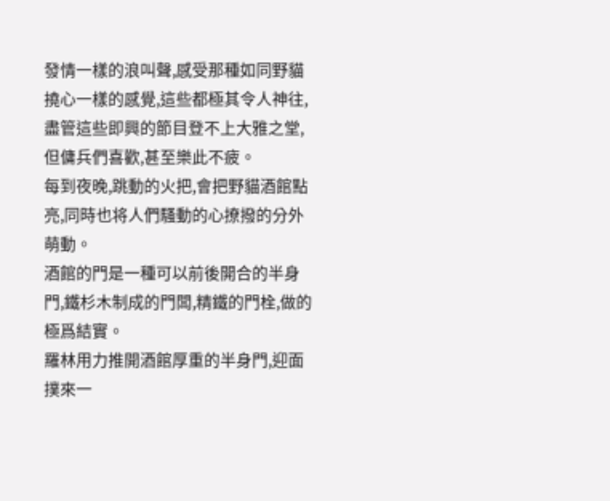發情一樣的浪叫聲,感受那種如同野貓撓心一樣的感覺,這些都極其令人神往,盡管這些即興的節目登不上大雅之堂,但傭兵們喜歡,甚至樂此不疲。
每到夜晚,跳動的火把,會把野貓酒館點亮,同時也将人們騷動的心撩撥的分外萌動。
酒館的門是一種可以前後開合的半身門,鐵杉木制成的門闆,精鐵的門栓,做的極爲結實。
羅林用力推開酒館厚重的半身門,迎面撲來一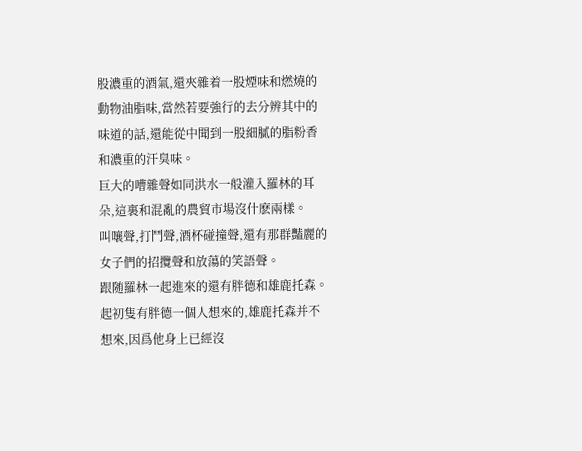股濃重的酒氣,還夾雜着一股煙味和燃燒的動物油脂味,當然若要強行的去分辨其中的味道的話,還能從中聞到一股細膩的脂粉香和濃重的汗臭味。
巨大的嘈雜聲如同洪水一般灌入羅林的耳朵,這裏和混亂的農貿市場沒什麽兩樣。
叫嚷聲,打鬥聲,酒杯碰撞聲,還有那群豔麗的女子們的招攬聲和放蕩的笑語聲。
跟随羅林一起進來的還有胖德和雄鹿托森。起初隻有胖德一個人想來的,雄鹿托森并不想來,因爲他身上已經沒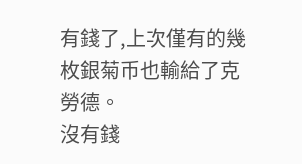有錢了,上次僅有的幾枚銀菊币也輸給了克勞德。
沒有錢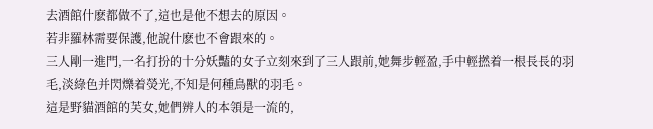去酒館什麽都做不了,這也是他不想去的原因。
若非羅林需要保護,他說什麽也不會跟來的。
三人剛一進門,一名打扮的十分妖豔的女子立刻來到了三人跟前,她舞步輕盈,手中輕撚着一根長長的羽毛,淡綠色并閃爍着熒光,不知是何種鳥獸的羽毛。
這是野貓酒館的芙女,她們辨人的本領是一流的,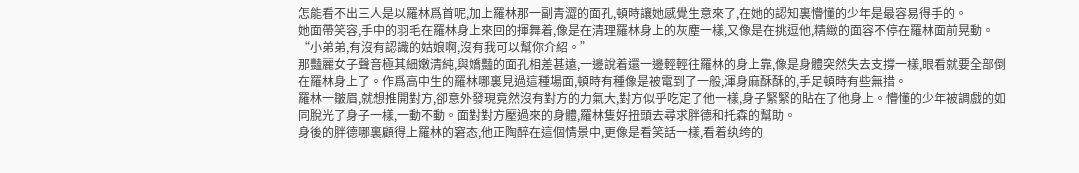怎能看不出三人是以羅林爲首呢,加上羅林那一副青澀的面孔,頓時讓她感覺生意來了,在她的認知裏懵懂的少年是最容易得手的。
她面帶笑容,手中的羽毛在羅林身上來回的揮舞着,像是在清理羅林身上的灰塵一樣,又像是在挑逗他,精緻的面容不停在羅林面前晃動。
“小弟弟,有沒有認識的姑娘啊,沒有我可以幫你介紹。”
那豔麗女子聲音極其細嫩清純,與嬌豔的面孔相差甚遠,一邊說着還一邊輕輕往羅林的身上靠,像是身體突然失去支撐一樣,眼看就要全部倒在羅林身上了。作爲高中生的羅林哪裏見過這種場面,頓時有種像是被電到了一般,渾身麻酥酥的,手足頓時有些無措。
羅林一皺眉,就想推開對方,卻意外發現竟然沒有對方的力氣大,對方似乎吃定了他一樣,身子緊緊的貼在了他身上。懵懂的少年被調戲的如同脫光了身子一樣,一動不動。面對對方壓過來的身體,羅林隻好扭頭去尋求胖德和托森的幫助。
身後的胖德哪裏顧得上羅林的窘态,他正陶醉在這個情景中,更像是看笑話一樣,看着纨绔的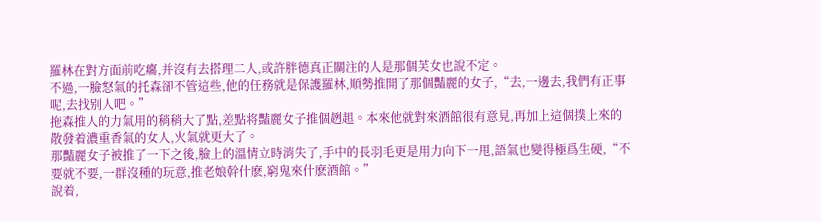羅林在對方面前吃癟,并沒有去搭理二人,或許胖德真正關注的人是那個芙女也說不定。
不過,一臉怒氣的托森卻不管這些,他的任務就是保護羅林,順勢推開了那個豔麗的女子,“去,一邊去,我們有正事呢,去找别人吧。”
拖森推人的力氣用的稍稍大了點,差點将豔麗女子推個趔趄。本來他就對來酒館很有意見,再加上這個撲上來的散發着濃重香氣的女人,火氣就更大了。
那豔麗女子被推了一下之後,臉上的溫情立時消失了,手中的長羽毛更是用力向下一甩,語氣也變得極爲生硬,“不要就不要,一群沒種的玩意,推老娘幹什麽,窮鬼來什麽酒館。”
說着,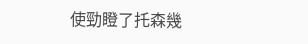使勁瞪了托森幾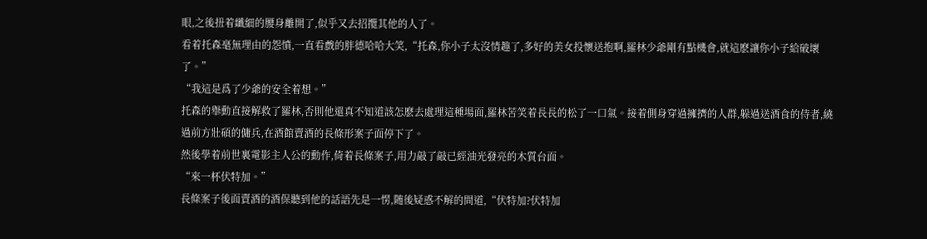眼,之後扭着纖細的腰身離開了,似乎又去招攬其他的人了。
看着托森毫無理由的怨憤,一直看戲的胖德哈哈大笑,“托森,你小子太沒情趣了,多好的美女投懷送抱啊,羅林少爺剛有點機會,就這麽讓你小子給破壞了。”
“我這是爲了少爺的安全着想。”
托森的舉動直接解救了羅林,否則他還真不知道該怎麽去處理這種場面,羅林苦笑着長長的松了一口氣。接着側身穿過擁擠的人群,躲過送酒食的侍者,繞過前方壯碩的傭兵,在酒館賣酒的長條形案子面停下了。
然後學着前世裏電影主人公的動作,倚着長條案子,用力敲了敲已經油光發亮的木質台面。
“來一杯伏特加。”
長條案子後面賣酒的酒保聽到他的話語先是一愣,随後疑惑不解的問道,“伏特加?伏特加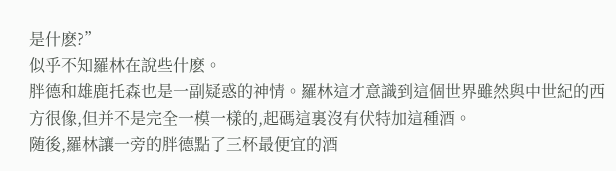是什麽?”
似乎不知羅林在說些什麽。
胖德和雄鹿托森也是一副疑惑的神情。羅林這才意識到這個世界雖然與中世紀的西方很像,但并不是完全一模一樣的,起碼這裏沒有伏特加這種酒。
随後,羅林讓一旁的胖德點了三杯最便宜的酒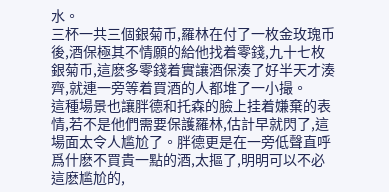水。
三杯一共三個銀菊币,羅林在付了一枚金玫瑰币後,酒保極其不情願的給他找着零錢,九十七枚銀菊币,這麽多零錢着實讓酒保湊了好半天才湊齊,就連一旁等着買酒的人都堆了一小撮。
這種場景也讓胖德和托森的臉上挂着嫌棄的表情,若不是他們需要保護羅林,估計早就閃了,這場面太令人尴尬了。胖德更是在一旁低聲直呼爲什麽不買貴一點的酒,太摳了,明明可以不必這麽尴尬的,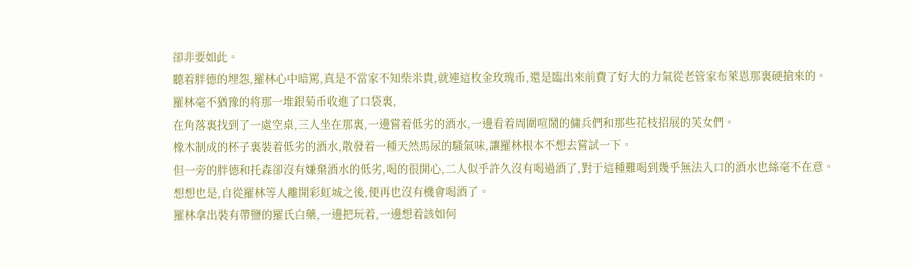卻非要如此。
聽着胖德的埋怨,羅林心中暗罵,真是不當家不知柴米貴,就連這枚金玫瑰币,還是臨出來前費了好大的力氣從老管家布萊恩那裏硬搶來的。
羅林毫不猶豫的将那一堆銀菊币收進了口袋裏,
在角落裏找到了一處空桌,三人坐在那裏,一邊嘗着低劣的酒水,一邊看着周圍喧鬧的傭兵們和那些花枝招展的芙女們。
橡木制成的杯子裏裝着低劣的酒水,散發着一種天然馬尿的騷氣味,讓羅林根本不想去嘗試一下。
但一旁的胖德和托森卻沒有嫌棄酒水的低劣,喝的很開心,二人似乎許久沒有喝過酒了,對于這種難喝到幾乎無法入口的酒水也絲毫不在意。
想想也是,自從羅林等人離開彩虹城之後,便再也沒有機會喝酒了。
羅林拿出裝有帶鹽的羅氏白藥,一邊把玩着,一邊想着該如何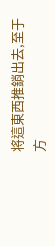将這東西推銷出去,至于方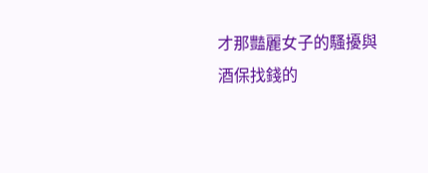才那豔麗女子的騷擾與酒保找錢的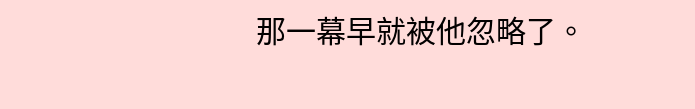那一幕早就被他忽略了。